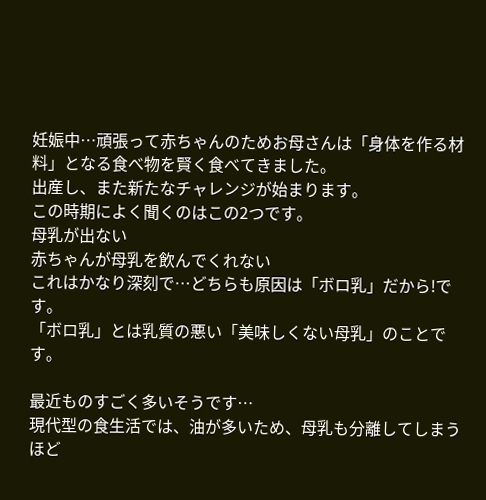妊娠中…頑張って赤ちゃんのためお母さんは「身体を作る材料」となる食べ物を賢く食べてきました。
出産し、また新たなチャレンジが始まります。
この時期によく聞くのはこの2つです。
母乳が出ない
赤ちゃんが母乳を飲んでくれない
これはかなり深刻で…どちらも原因は「ボロ乳」だから!です。
「ボロ乳」とは乳質の悪い「美味しくない母乳」のことです。

最近ものすごく多いそうです…
現代型の食生活では、油が多いため、母乳も分離してしまうほど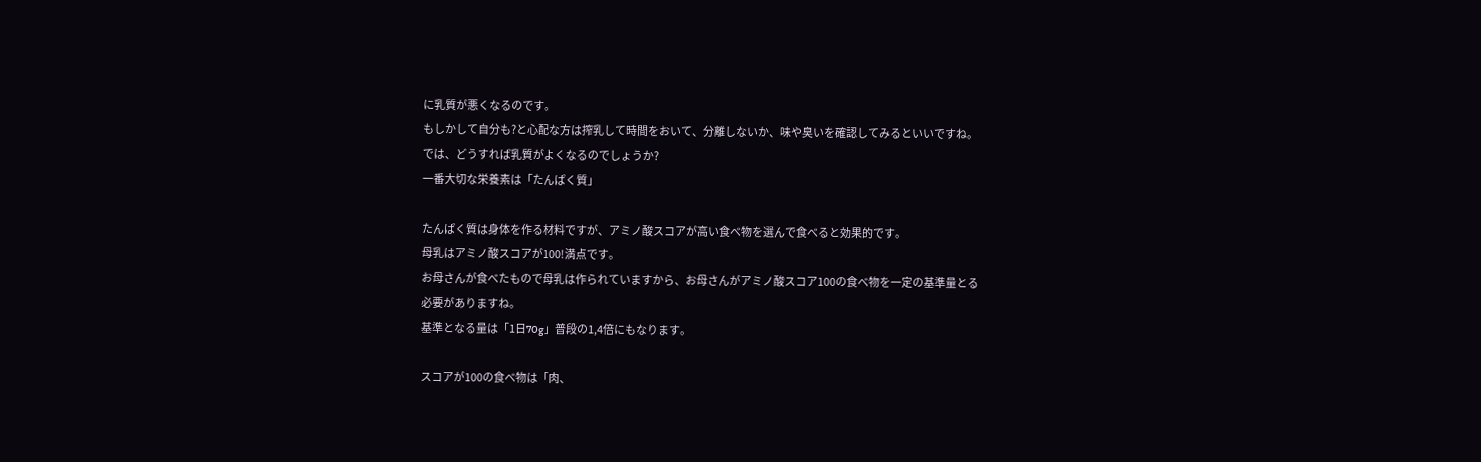に乳質が悪くなるのです。
もしかして自分も?と心配な方は搾乳して時間をおいて、分離しないか、味や臭いを確認してみるといいですね。
では、どうすれば乳質がよくなるのでしょうか?
一番大切な栄養素は「たんぱく質」

たんぱく質は身体を作る材料ですが、アミノ酸スコアが高い食べ物を選んで食べると効果的です。
母乳はアミノ酸スコアが100!満点です。
お母さんが食べたもので母乳は作られていますから、お母さんがアミノ酸スコア100の食べ物を一定の基準量とる
必要がありますね。
基準となる量は「1日70g」普段の1,4倍にもなります。

スコアが100の食べ物は「肉、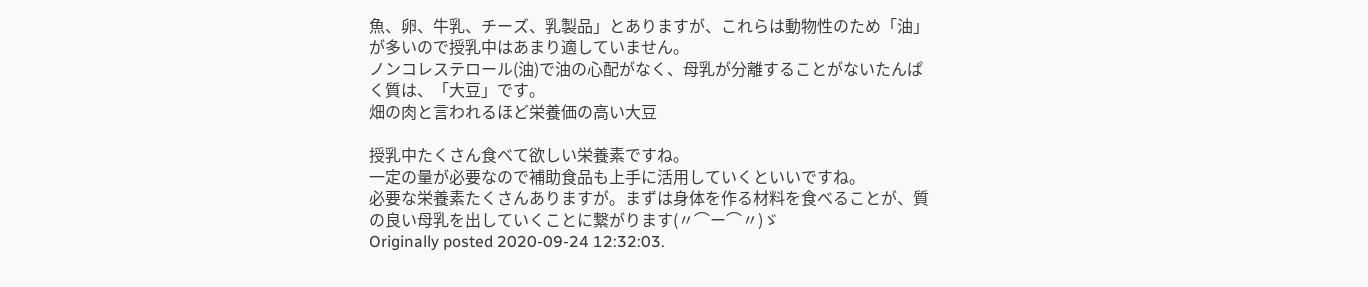魚、卵、牛乳、チーズ、乳製品」とありますが、これらは動物性のため「油」が多いので授乳中はあまり適していません。
ノンコレステロール(油)で油の心配がなく、母乳が分離することがないたんぱく質は、「大豆」です。
畑の肉と言われるほど栄養価の高い大豆

授乳中たくさん食べて欲しい栄養素ですね。
一定の量が必要なので補助食品も上手に活用していくといいですね。
必要な栄養素たくさんありますが。まずは身体を作る材料を食べることが、質の良い母乳を出していくことに繋がります(〃⌒ー⌒〃)ゞ
Originally posted 2020-09-24 12:32:03.